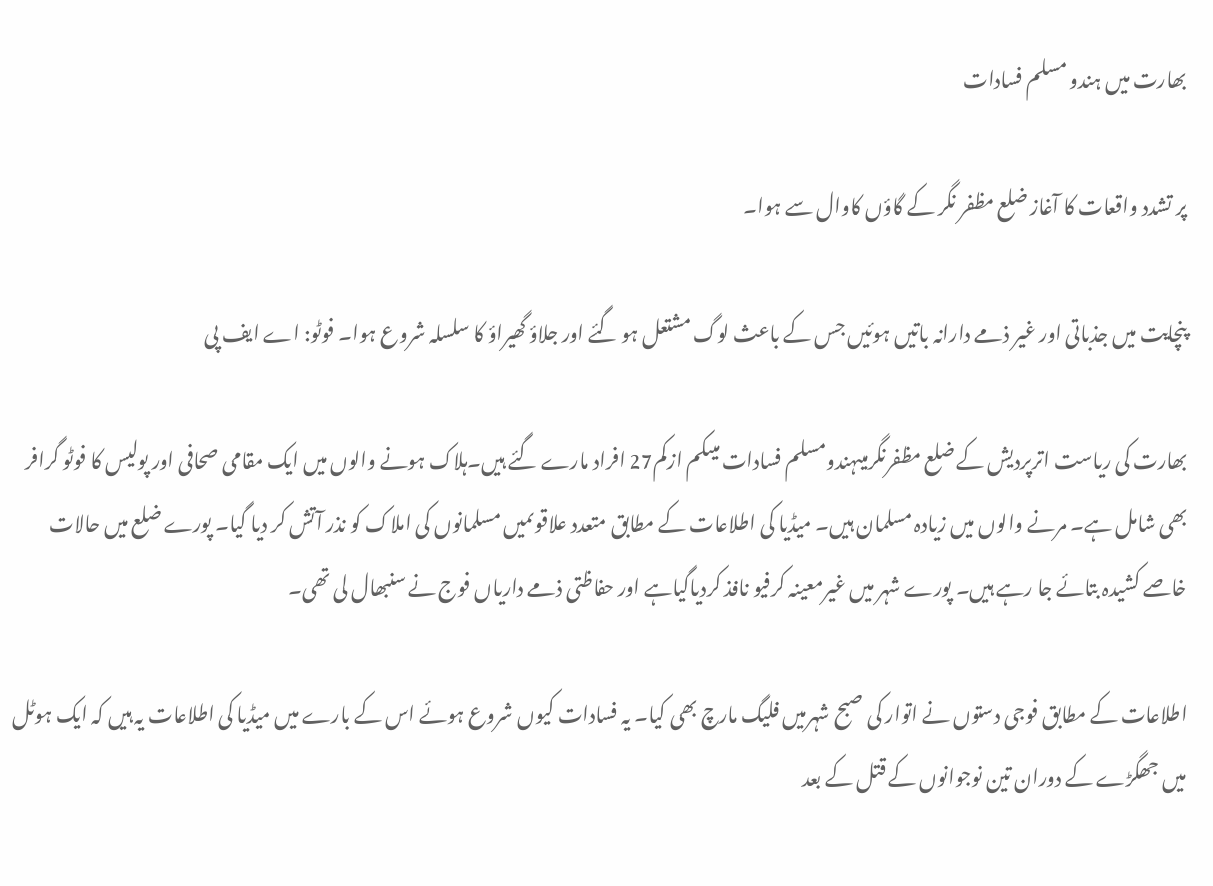بھارت میں ہندو مسلم فسادات

پر تشدد واقعات کا آغاز ضلع مظفر نگر کے گاؤں کاوال سے ہوا۔

پنچایت میں جذباتی اور غیر ذمے دارانہ باتیں ہوئیں جس کے باعث لوگ مشتعل ہو گئے اور جلاؤ گھیراؤ کا سلسلہ شروع ہوا۔ فوٹو: اے ایف پی

بھارت کی ریاست اترپردیش کے ضلع مظفرنگرمیںہندومسلم فسادات میںکم ازکم27 افراد مارے گئے ہیں۔ہلاک ہونے والوں میں ایک مقامی صحافی اور پولیس کا فوٹو گرافر بھی شامل ہے۔ مرنے والوں میں زیادہ مسلمان ہیں۔ میڈیا کی اطلاعات کے مطابق متعدد علاقوںمیں مسلمانوں کی املاک کو نذر آتش کر دیا گیا۔ پورے ضلع میں حالات خاصے کشیدہ بتائے جا رہے ہیں۔ پورے شہر میں غیرمعینہ کرفیو نافذ کردیاگیاہے اور حفاظتی ذمے داریاں فوج نے سنبھال لی تھی۔

اطلاعات کے مطابق فوجی دستوں نے اتوار کی صبح شہرمیں فلیگ مارچ بھی کیا۔ یہ فسادات کیوں شروع ہوئے اس کے بارے میں میڈیا کی اطلاعات یہ ہیں کہ ایک ہوٹل میں جھگڑے کے دوران تین نوجوانوں کے قتل کے بعد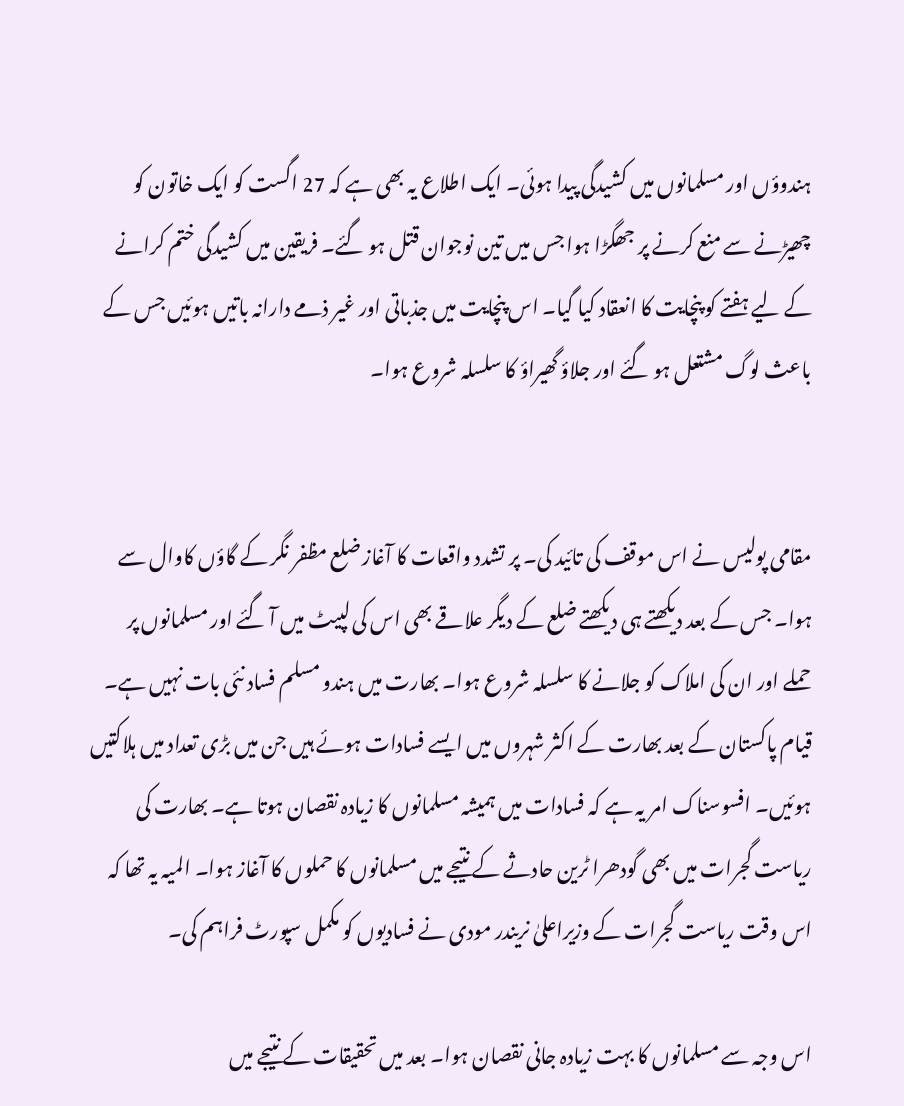ہندوؤں اور مسلمانوں میں کشیدگی پیدا ہوئی۔ ایک اطلاع یہ بھی ہے کہ 27 اگست کو ایک خاتون کو چھیڑنے سے منع کرنے پر جھگڑا ہوا جس میں تین نوجوان قتل ہو گئے۔ فریقین میں کشیدگی ختم کرانے کے لیے ہفتے کو پنچایت کا انعقاد کیا گیا۔ اس پنچایت میں جذباتی اور غیر ذمے دارانہ باتیں ہوئیں جس کے باعث لوگ مشتعل ہو گئے اور جلاؤ گھیراؤ کا سلسلہ شروع ہوا۔


مقامی پولیس نے اس موقف کی تائید کی۔ پر تشدد واقعات کا آغاز ضلع مظفر نگر کے گاؤں کاوال سے ہوا۔ جس کے بعد دیکھتے ہی دیکھتے ضلع کے دیگر علاقے بھی اس کی لپیٹ میں آ گئے اور مسلمانوں پر حملے اور ان کی املاک کو جلانے کا سلسلہ شروع ہوا۔ بھارت میں ہندو مسلم فساد نئی بات نہیں ہے۔ قیام پاکستان کے بعد بھارت کے اکثر شہروں میں ایسے فسادات ہوئے ہیں جن میں بڑی تعداد میں ہلاکتیں ہوئیں۔ افسوسناک امر یہ ہے کہ فسادات میں ہمیشہ مسلمانوں کا زیادہ نقصان ہوتا ہے۔ بھارت کی ریاست گجرات میں بھی گودھرا ٹرین حادثے کے نتیجے میں مسلمانوں کا حملوں کا آغاز ہوا۔ المیہ یہ تھا کہ اس وقت ریاست گجرات کے وزیراعلیٰ نریندر مودی نے فسادیوں کو مکمل سپورٹ فراہم کی۔

اس وجہ سے مسلمانوں کا بہت زیادہ جانی نقصان ہوا۔ بعد میں تحقیقات کے نتیجے میں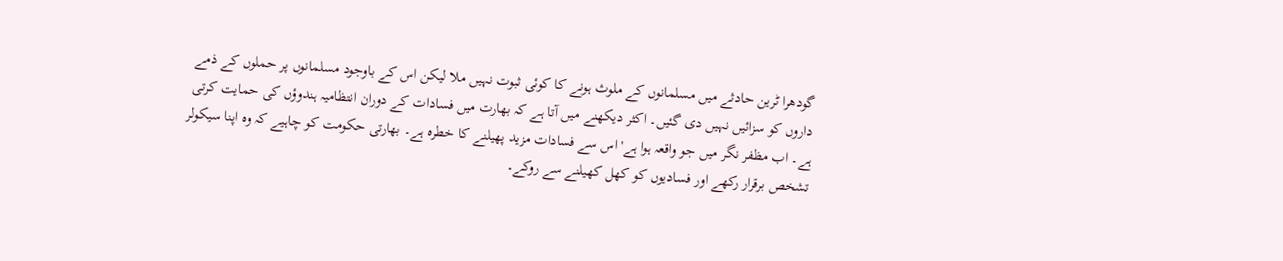گودھرا ٹرین حادثے میں مسلمانوں کے ملوث ہونے کا کوئی ثبوت نہیں ملا لیکن اس کے باوجود مسلمانوں پر حملوں کے ذمے داروں کو سزائیں نہیں دی گئیں۔ اکثر دیکھنے میں آتا ہے کہ بھارت میں فسادات کے دوران انتظامیہ ہندوؤں کی حمایت کرتی ہے۔ اب مظفر نگر میں جو واقعہ ہوا ہے' اس سے فسادات مزید پھیلنے کا خطرہ ہے۔ بھارتی حکومت کو چاہیے کہ وہ اپنا سیکولر تشخص برقرار رکھے اور فسادیوں کو کھل کھیلنے سے روکے۔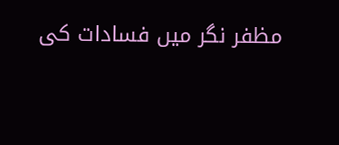مظفر نگر میں فسادات کی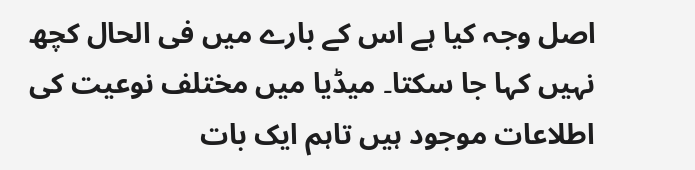اصل وجہ کیا ہے اس کے بارے میں فی الحال کچھ نہیں کہا جا سکتا۔ میڈیا میں مختلف نوعیت کی اطلاعات موجود ہیں تاہم ایک بات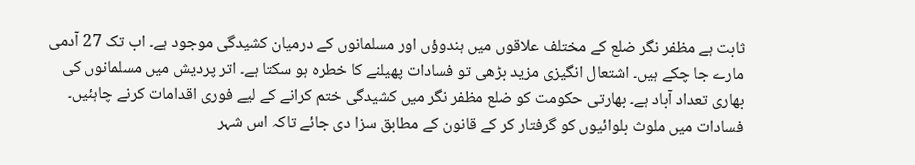ثابت ہے مظفر نگر ضلع کے مختلف علاقوں میں ہندوؤں اور مسلمانوں کے درمیان کشیدگی موجود ہے۔ اب تک 27 آدمی مارے جا چکے ہیں۔ اشتعال انگیزی مزید بڑھی تو فسادات پھیلنے کا خطرہ ہو سکتا ہے۔ اتر پردیش میں مسلمانوں کی بھاری تعداد آباد ہے۔ بھارتی حکومت کو ضلع مظفر نگر میں کشیدگی ختم کرانے کے لیے فوری اقدامات کرنے چاہئیں۔ فسادات میں ملوث بلوائیوں کو گرفتار کر کے قانون کے مطابق سزا دی جائے تاکہ اس شہر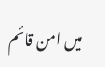میں امن قائم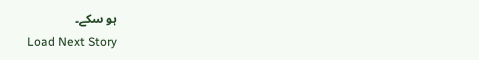ہو سکے۔
Load Next Story